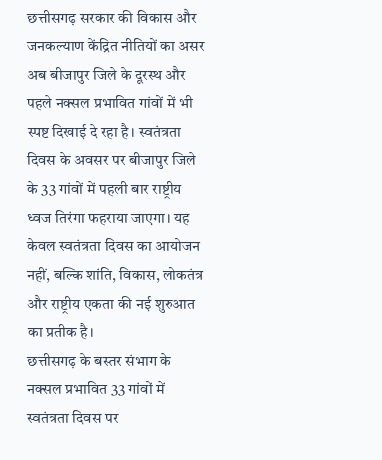छत्तीसगढ़ सरकार की विकास और जनकल्याण केंद्रित नीतियों का असर अब बीजापुर जिले के दूरस्थ और पहले नक्सल प्रभावित गांवों में भी स्पष्ट दिखाई दे रहा है। स्वतंत्रता दिवस के अवसर पर बीजापुर जिले के 33 गांवों में पहली बार राष्ट्रीय ध्वज तिरंगा फहराया जाएगा। यह केवल स्वतंत्रता दिवस का आयोजन नहीं, बल्कि शांति, विकास, लोकतंत्र और राष्ट्रीय एकता की नई शुरुआत का प्रतीक है।
छत्तीसगढ़ के बस्तर संभाग के नक्सल प्रभावित 33 गांवों में स्वतंत्रता दिवस पर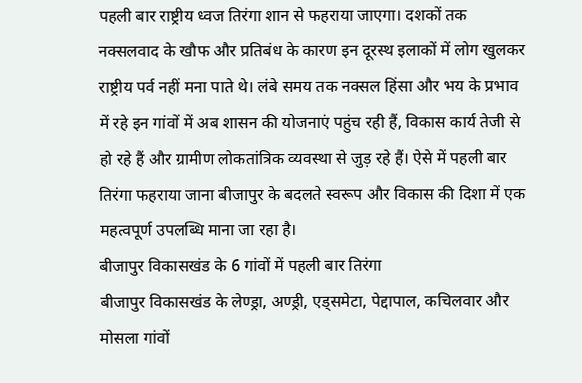पहली बार राष्ट्रीय ध्वज तिरंगा शान से फहराया जाएगा। दशकों तक नक्सलवाद के खौफ और प्रतिबंध के कारण इन दूरस्थ इलाकों में लोग खुलकर राष्ट्रीय पर्व नहीं मना पाते थे। लंबे समय तक नक्सल हिंसा और भय के प्रभाव में रहे इन गांवों में अब शासन की योजनाएं पहुंच रही हैं, विकास कार्य तेजी से हो रहे हैं और ग्रामीण लोकतांत्रिक व्यवस्था से जुड़ रहे हैं। ऐसे में पहली बार तिरंगा फहराया जाना बीजापुर के बदलते स्वरूप और विकास की दिशा में एक महत्वपूर्ण उपलब्धि माना जा रहा है।
बीजापुर विकासखंड के 6 गांवों में पहली बार तिरंगा
बीजापुर विकासखंड के लेण्ड्रा, अण्ड्री, एड्समेटा, पेद्दापाल, कचिलवार और मोसला गांवों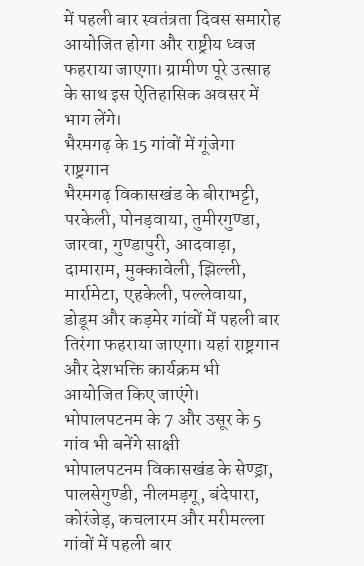में पहली बार स्वतंत्रता दिवस समारोह आयोजित होगा और राष्ट्रीय ध्वज फहराया जाएगा। ग्रामीण पूरे उत्साह के साथ इस ऐतिहासिक अवसर में भाग लेंगे।
भैरमगढ़ के 15 गांवों में गूंजेगा राष्ट्रगान
भैरमगढ़ विकासखंड के बीराभट्टी, परकेली, पोनड़वाया, तुमीरगुण्डा, जारवा, गुण्डापुरी, आदवाड़ा, दामाराम, मुक्कावेली, झिल्ली, मार्रामेटा, एहकेली, पल्लेवाया, डोडूम और कड़मेर गांवों में पहली बार तिरंगा फहराया जाएगा। यहां राष्ट्रगान और देशभक्ति कार्यक्रम भी आयोजित किए जाएंगे।
भोपालपटनम के 7 और उसूर के 5 गांव भी बनेंगे साक्षी
भोपालपटनम विकासखंड के सेण्ड्रा, पालसेगुण्डी, नीलमड़गू, बंदेपारा, कोरंजेड़, कचलारम और मरीमल्ला गांवों में पहली बार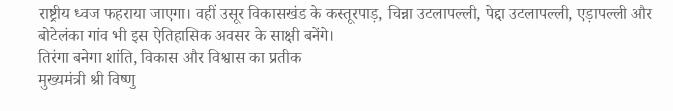राष्ट्रीय ध्वज फहराया जाएगा। वहीं उसूर विकासखंड के कस्तूरपाड़, चिन्ना उटलापल्ली, पेद्दा उटलापल्ली, एड़ापल्ली और बोटेलंका गांव भी इस ऐतिहासिक अवसर के साक्षी बनेंगे।
तिरंगा बनेगा शांति, विकास और विश्वास का प्रतीक
मुख्यमंत्री श्री विष्णु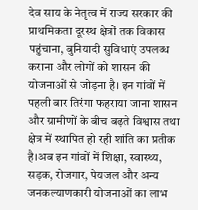देव साय के नेतृत्व में राज्य सरकार की प्राथमिकता दूरस्थ क्षेत्रों तक विकास पहुंचाना, बुनियादी सुविधाएं उपलब्ध कराना और लोगों को शासन की योजनाओं से जोड़ना है। इन गांवों में पहली बार तिरंगा फहराया जाना शासन और ग्रामीणों के बीच बढ़ते विश्वास तथा क्षेत्र में स्थापित हो रही शांति का प्रतीक है।अब इन गांवों में शिक्षा, स्वास्थ्य, सड़क, रोजगार, पेयजल और अन्य जनकल्याणकारी योजनाओं का लाभ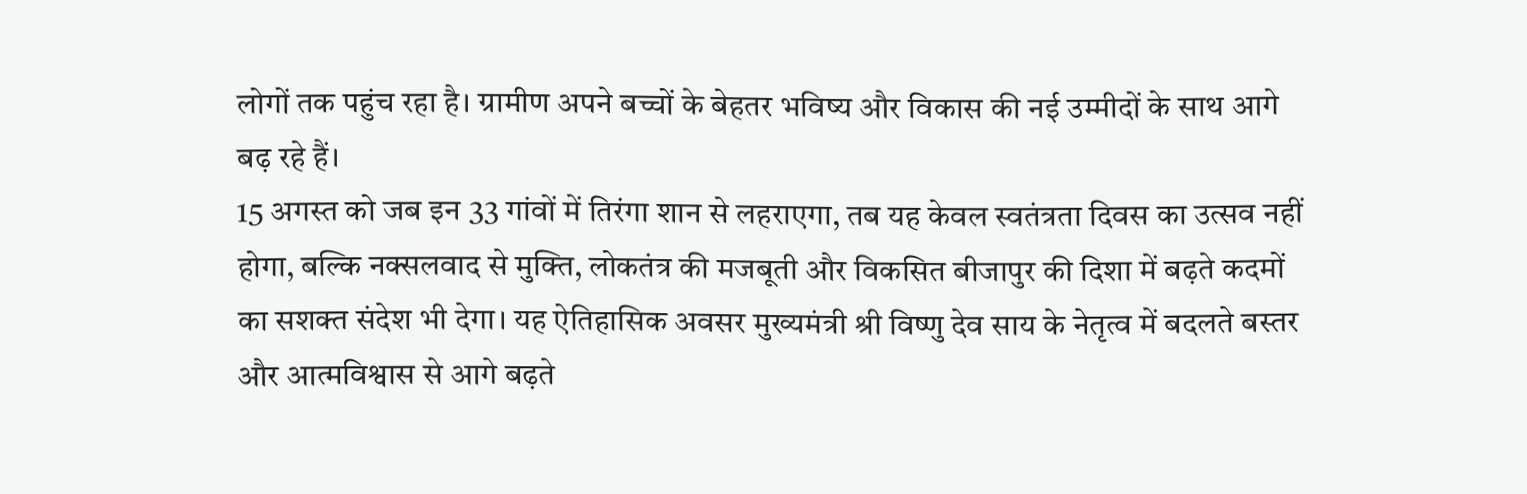लोगों तक पहुंच रहा है। ग्रामीण अपने बच्चों के बेहतर भविष्य और विकास की नई उम्मीदों के साथ आगे बढ़ रहे हैं।
15 अगस्त को जब इन 33 गांवों में तिरंगा शान से लहराएगा, तब यह केवल स्वतंत्रता दिवस का उत्सव नहीं होगा, बल्कि नक्सलवाद से मुक्ति, लोकतंत्र की मजबूती और विकसित बीजापुर की दिशा में बढ़ते कदमों का सशक्त संदेश भी देगा। यह ऐतिहासिक अवसर मुख्यमंत्री श्री विष्णु देव साय के नेतृत्व में बदलते बस्तर और आत्मविश्वास से आगे बढ़ते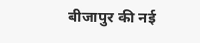बीजापुर की नई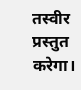तस्वीर प्रस्तुत करेगा।